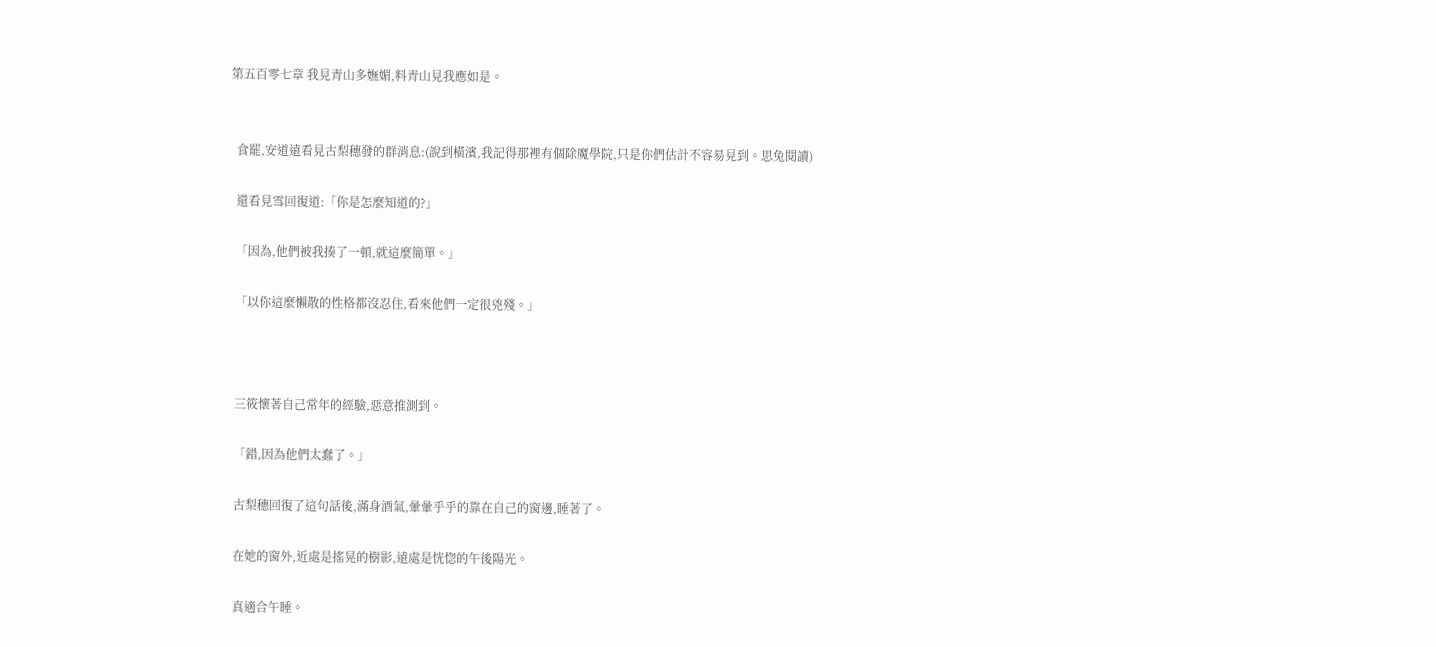第五百零七章 我見青山多嫵媚,料青山見我應如是。


  食罷,安道遠看見古梨穗發的群消息:(說到橫濱,我記得那裡有個除魔學院,只是你們估計不容易見到。思兔閱讀)

  還看見雪回復道:「你是怎麼知道的?」

  「因為,他們被我揍了一頓,就這麼簡單。」

  「以你這麼懶散的性格都沒忍住,看來他們一定很兇殘。」



  三筱懷著自己常年的經驗,惡意推測到。

  「錯,因為他們太蠢了。」

  古梨穗回復了這句話後,滿身酒氣,暈暈乎乎的靠在自己的窗邊,睡著了。

  在她的窗外,近處是搖晃的樹影,遠處是恍惚的午後陽光。

  真適合午睡。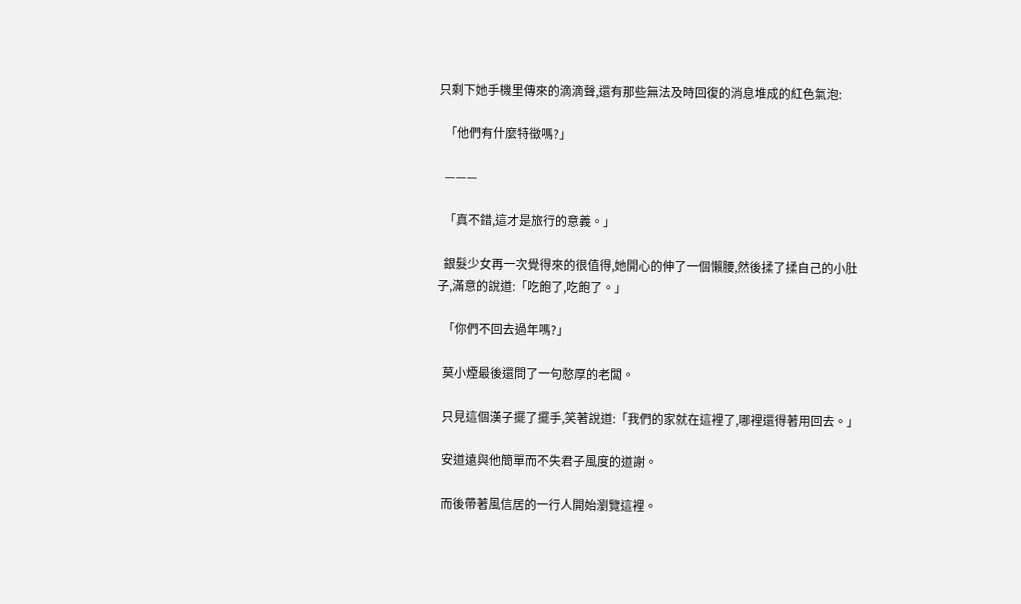只剩下她手機里傳來的滴滴聲,還有那些無法及時回復的消息堆成的紅色氣泡:

  「他們有什麼特徵嗎?」

  ———

  「真不錯,這才是旅行的意義。」

  銀髮少女再一次覺得來的很值得,她開心的伸了一個懶腰,然後揉了揉自己的小肚子,滿意的說道:「吃飽了,吃飽了。」

  「你們不回去過年嗎?」

  莫小煙最後還問了一句憨厚的老闆。

  只見這個漢子擺了擺手,笑著說道:「我們的家就在這裡了,哪裡還得著用回去。」

  安道遠與他簡單而不失君子風度的道謝。

  而後帶著風信居的一行人開始瀏覽這裡。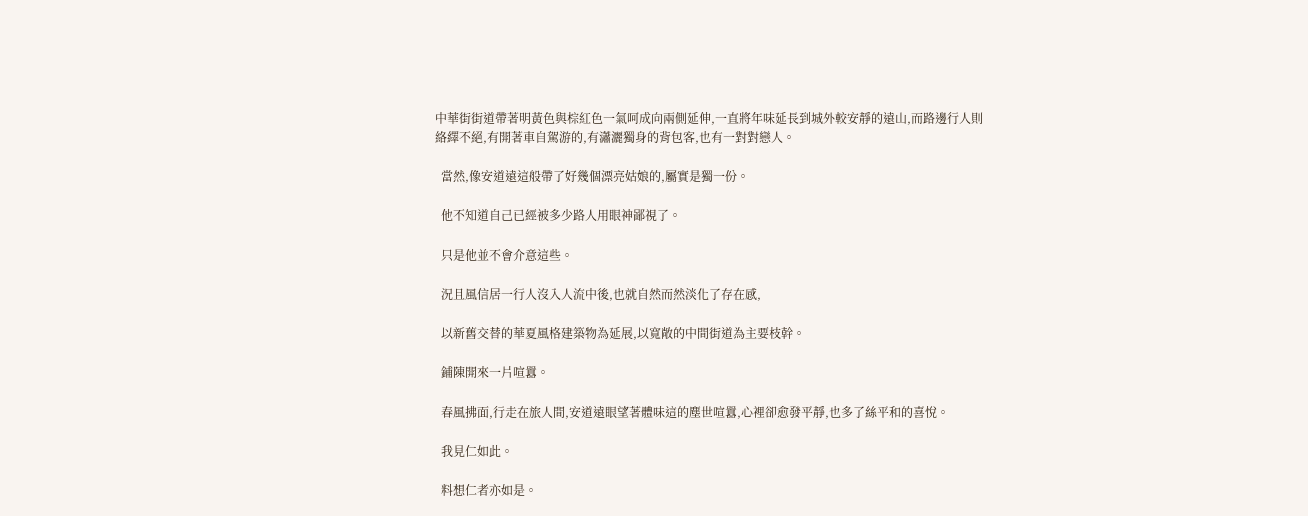中華街街道帶著明黃色與棕紅色一氣呵成向兩側延伸,一直將年味延長到城外較安靜的遠山,而路邊行人則絡繹不絕,有開著車自駕游的,有瀟灑獨身的背包客,也有一對對戀人。

  當然,像安道遠這般帶了好幾個漂亮姑娘的,屬實是獨一份。

  他不知道自己已經被多少路人用眼神鄙視了。

  只是他並不會介意這些。

  況且風信居一行人沒入人流中後,也就自然而然淡化了存在感,

  以新舊交替的華夏風格建築物為延展,以寬敞的中間街道為主要枝幹。

  鋪陳開來一片喧囂。

  春風拂面,行走在旅人間,安道遠眼望著體味這的塵世喧囂,心裡卻愈發平靜,也多了絲平和的喜悅。

  我見仁如此。

  料想仁者亦如是。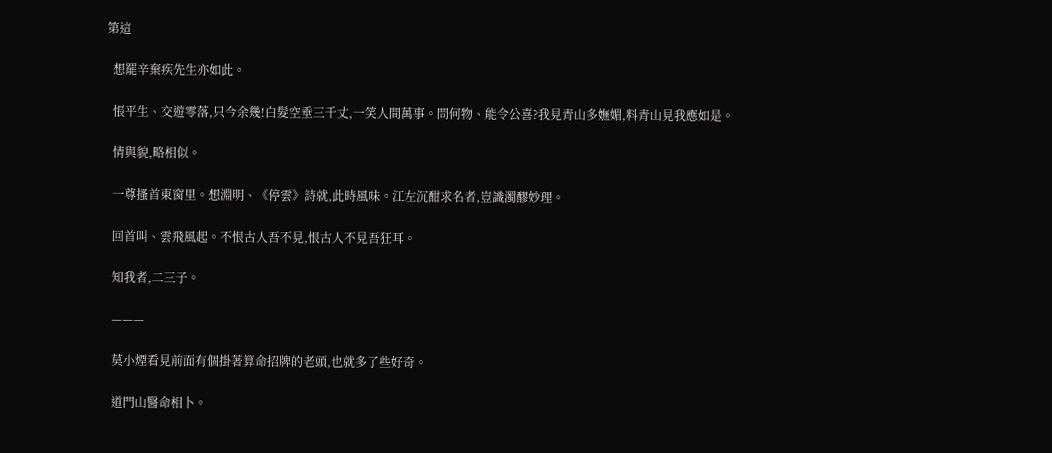第這

  想罷辛棄疾先生亦如此。

  悵平生、交遊零落,只今余幾!白髮空垂三千丈,一笑人間萬事。問何物、能令公喜?我見青山多嫵媚,料青山見我應如是。

  情與貌,略相似。

  一尊搔首東窗里。想淵明、《停雲》詩就,此時風味。江左沉酣求名者,豈識濁醪妙理。

  回首叫、雲飛風起。不恨古人吾不見,恨古人不見吾狂耳。

  知我者,二三子。

  ———

  莫小煙看見前面有個掛著算命招牌的老頭,也就多了些好奇。

  道門山醫命相卜。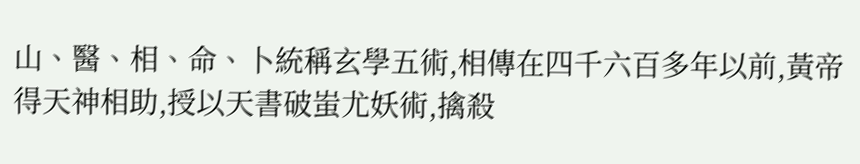山、醫、相、命、卜統稱玄學五術,相傳在四千六百多年以前,黃帝得天神相助,授以天書破蚩尤妖術,擒殺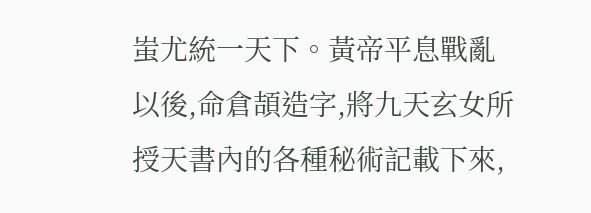蚩尤統一天下。黃帝平息戰亂以後,命倉頡造字,將九天玄女所授天書內的各種秘術記載下來,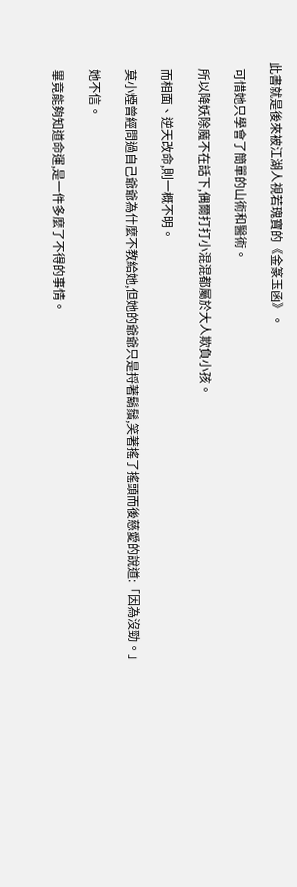此書就是後來被江湖人視若瑰寶的《金篆玉函》。

  可惜她只學會了簡單的山術和醫術。

  所以降妖除魔不在話下,偶爾打打小混混都屬於大人欺負小孩。

  而相面、逆天改命,則一概不明。

  莫小煙曾經問過自己爺爺為什麼不教給她,但她的爺爺只是捋著鬍鬚,笑著搖了搖頭而後慈愛的說道:「因為沒勁。」

  她不信。

  畢竟能夠知道命運,是一件多麼了不得的事情。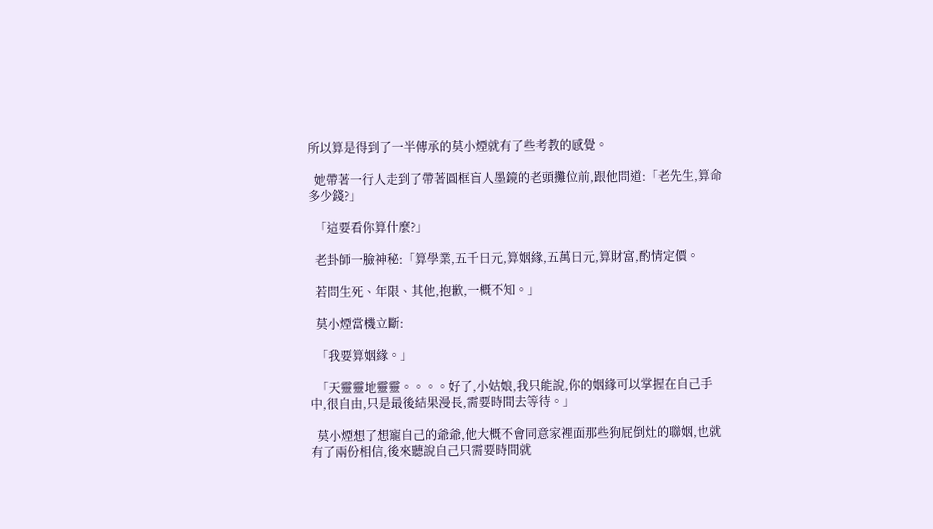所以算是得到了一半傳承的莫小煙就有了些考教的感覺。

  她帶著一行人走到了帶著圓框盲人墨鏡的老頭攤位前,跟他問道:「老先生,算命多少錢?」

  「這要看你算什麼?」

  老卦師一臉神秘:「算學業,五千日元,算姻緣,五萬日元,算財富,酌情定價。

  若問生死、年限、其他,抱歉,一概不知。」

  莫小煙當機立斷:

  「我要算姻緣。」

  「天靈靈地靈靈。。。。好了,小姑娘,我只能說,你的姻緣可以掌握在自己手中,很自由,只是最後結果漫長,需要時間去等待。」

  莫小煙想了想寵自己的爺爺,他大概不會同意家裡面那些狗屁倒灶的聯姻,也就有了兩份相信,後來聽說自己只需要時間就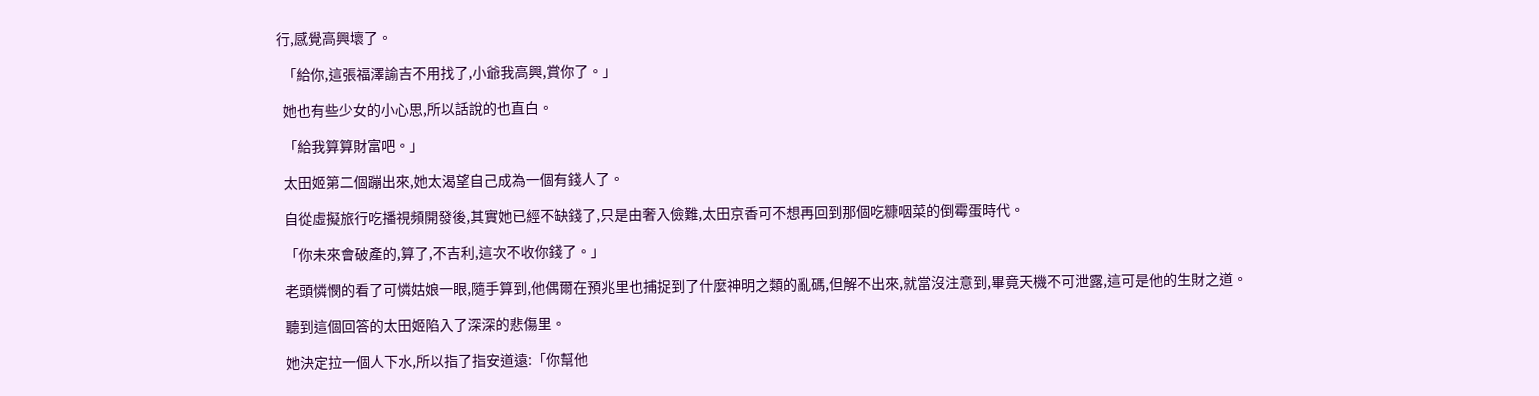行,感覺高興壞了。

  「給你,這張福澤諭吉不用找了,小爺我高興,賞你了。」

  她也有些少女的小心思,所以話說的也直白。

  「給我算算財富吧。」

  太田姬第二個蹦出來,她太渴望自己成為一個有錢人了。

  自從虛擬旅行吃播視頻開發後,其實她已經不缺錢了,只是由奢入儉難,太田京香可不想再回到那個吃糠咽菜的倒霉蛋時代。

  「你未來會破產的,算了,不吉利,這次不收你錢了。」

  老頭憐憫的看了可憐姑娘一眼,隨手算到,他偶爾在預兆里也捕捉到了什麼神明之類的亂碼,但解不出來,就當沒注意到,畢竟天機不可泄露,這可是他的生財之道。

  聽到這個回答的太田姬陷入了深深的悲傷里。

  她決定拉一個人下水,所以指了指安道遠:「你幫他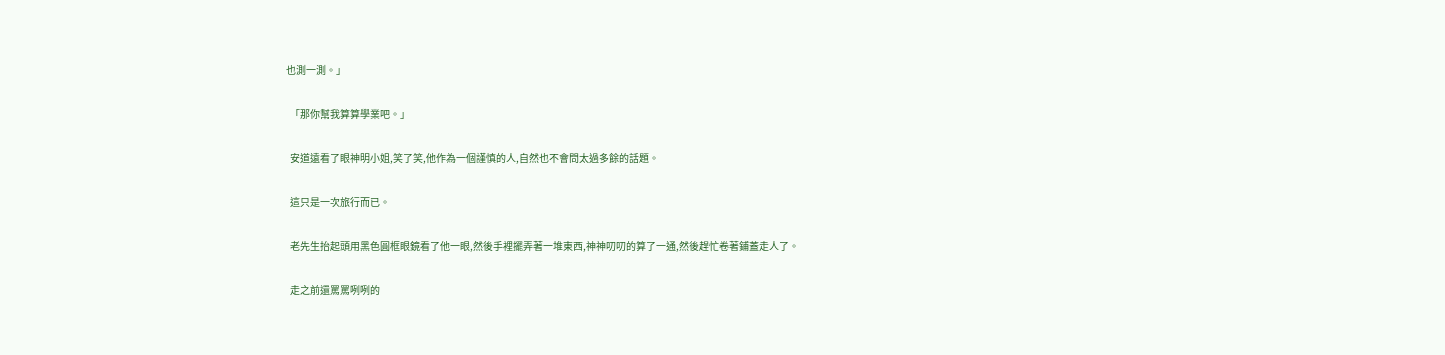也測一測。」

  「那你幫我算算學業吧。」

  安道遠看了眼神明小姐,笑了笑,他作為一個謹慎的人,自然也不會問太過多餘的話題。

  這只是一次旅行而已。

  老先生抬起頭用黑色圓框眼鏡看了他一眼,然後手裡擺弄著一堆東西,神神叨叨的算了一通,然後趕忙卷著鋪蓋走人了。

  走之前還罵罵咧咧的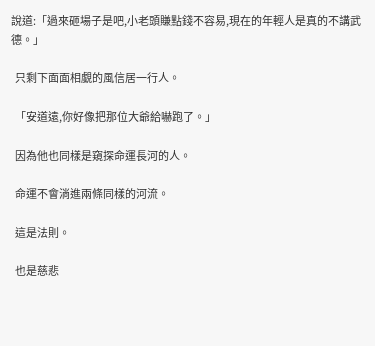說道:「過來砸場子是吧,小老頭賺點錢不容易,現在的年輕人是真的不講武德。」

  只剩下面面相覷的風信居一行人。

  「安道遠,你好像把那位大爺給嚇跑了。」

  因為他也同樣是窺探命運長河的人。

  命運不會淌進兩條同樣的河流。

  這是法則。

  也是慈悲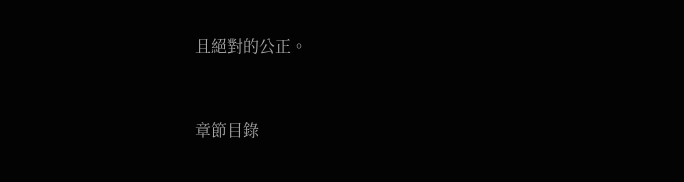且絕對的公正。


章節目錄